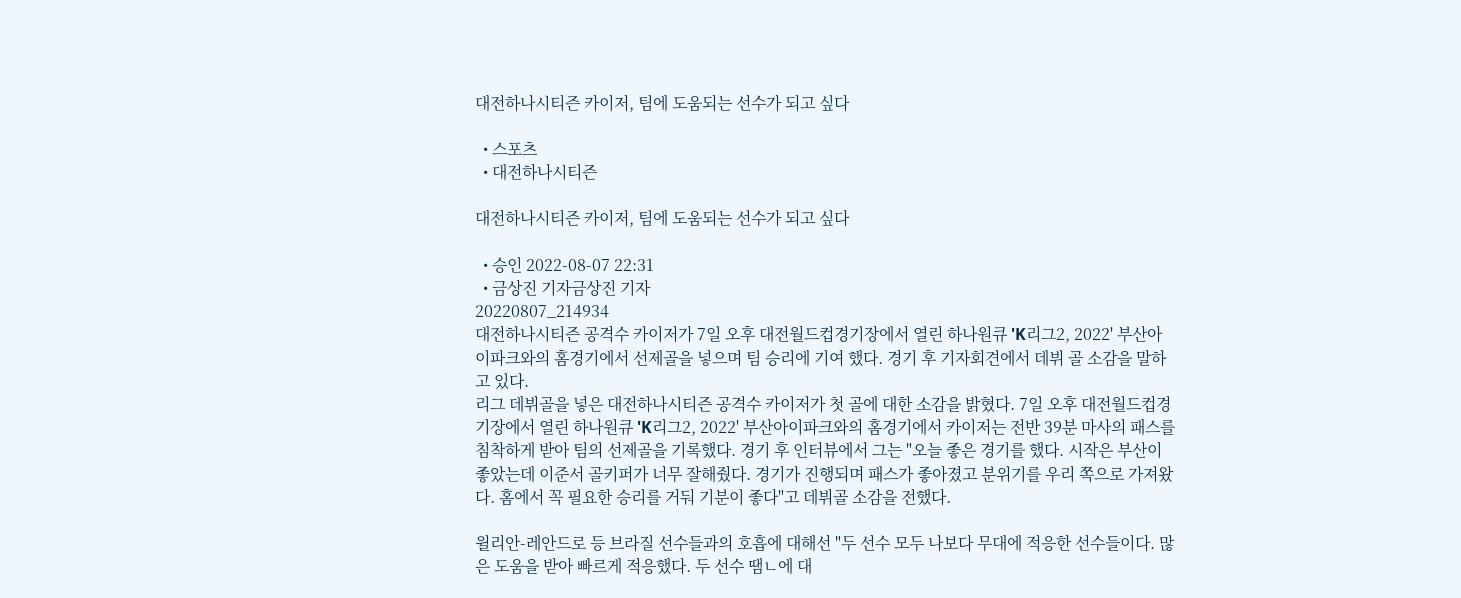대전하나시티즌 카이저, 팀에 도움되는 선수가 되고 싶다

  • 스포츠
  • 대전하나시티즌

대전하나시티즌 카이저, 팀에 도움되는 선수가 되고 싶다

  • 승인 2022-08-07 22:31
  • 금상진 기자금상진 기자
20220807_214934
대전하나시티즌 공격수 카이저가 7일 오후 대전월드컵경기장에서 열린 하나원큐 'K리그2, 2022' 부산아이파크와의 홈경기에서 선제골을 넣으며 팀 승리에 기여 했다. 경기 후 기자회견에서 데뷔 골 소감을 말하고 있다.
리그 데뷔골을 넣은 대전하나시티즌 공격수 카이저가 첫 골에 대한 소감을 밝혔다. 7일 오후 대전월드컵경기장에서 열린 하나원큐 'K리그2, 2022' 부산아이파크와의 홈경기에서 카이저는 전반 39분 마사의 패스를 침착하게 받아 팀의 선제골을 기록했다. 경기 후 인터뷰에서 그는 "오늘 좋은 경기를 했다. 시작은 부산이 좋았는데 이준서 골키퍼가 너무 잘해줬다. 경기가 진행되며 패스가 좋아졌고 분위기를 우리 쪽으로 가져왔다. 홈에서 꼭 필요한 승리를 거둬 기분이 좋다"고 데뷔골 소감을 전했다.

윌리안-레안드로 등 브라질 선수들과의 호흡에 대해선 "두 선수 모두 나보다 무대에 적응한 선수들이다. 많은 도움을 받아 빠르게 적응했다. 두 선수 땜ㄴ에 대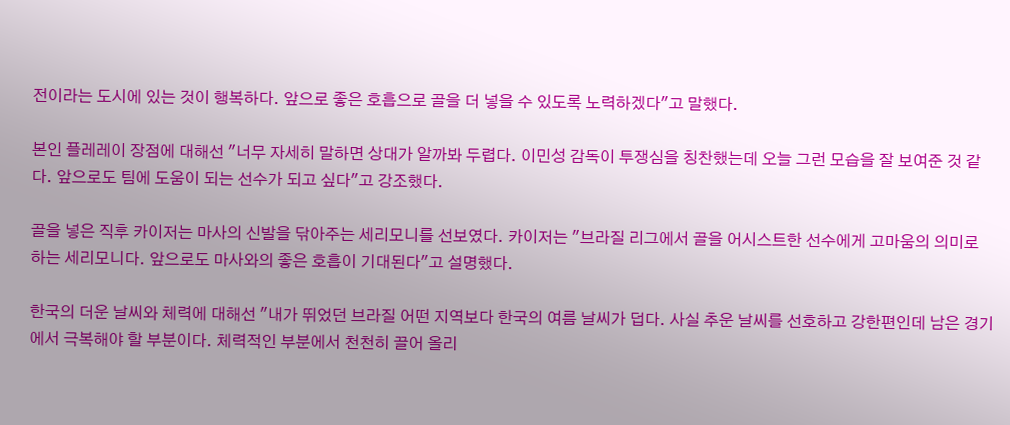전이라는 도시에 있는 것이 행복하다. 앞으로 좋은 호흡으로 골을 더 넣을 수 있도록 노력하겠다"고 말했다.

본인 플레레이 장점에 대해선 "너무 자세히 말하면 상대가 알까봐 두렵다. 이민성 감독이 투쟁심을 칭찬했는데 오늘 그런 모습을 잘 보여준 것 같다. 앞으로도 팀에 도움이 되는 선수가 되고 싶다"고 강조했다.

골을 넣은 직후 카이저는 마사의 신발을 닦아주는 세리모니를 선보였다. 카이저는 "브라질 리그에서 골을 어시스트한 선수에게 고마움의 의미로 하는 세리모니다. 앞으로도 마사와의 좋은 호흡이 기대된다"고 설명했다.

한국의 더운 날씨와 체력에 대해선 "내가 뛰었던 브라질 어떤 지역보다 한국의 여름 날씨가 덥다. 사실 추운 날씨를 선호하고 강한편인데 남은 경기에서 극복해야 할 부분이다. 체력적인 부분에서 천천히 끌어 올리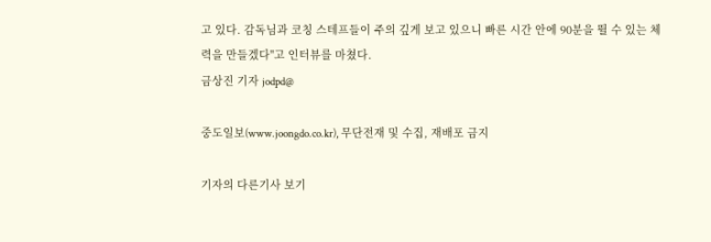고 있다. 감독님과 코칭 스테프들이 주의 깊게 보고 있으니 빠른 시간 안에 90분을 뛸 수 있는 체력을 만들겠다"고 인터뷰를 마쳤다.
금상진 기자 jodpd@

중도일보(www.joongdo.co.kr), 무단전재 및 수집, 재배포 금지

기자의 다른기사 보기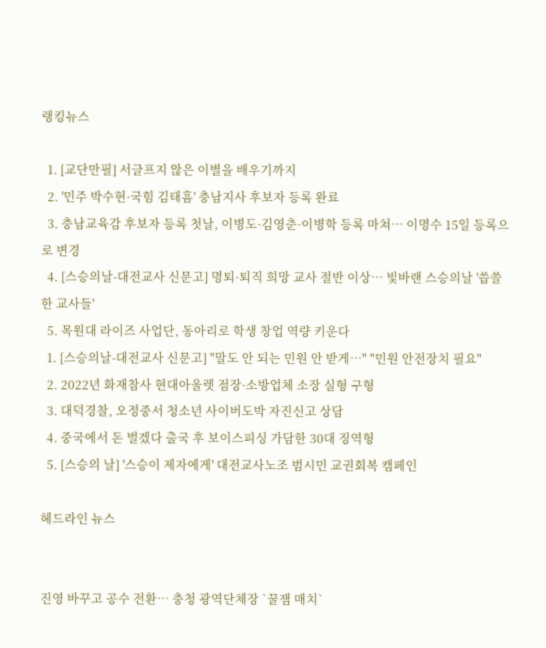랭킹뉴스

  1. [교단만필] 서글프지 않은 이별을 배우기까지
  2. '민주 박수현·국힘 김태흠' 충남지사 후보자 등록 완료
  3. 충남교육감 후보자 등록 첫날, 이병도·김영춘·이병학 등록 마쳐… 이명수 15일 등록으로 변경
  4. [스승의날-대전교사 신문고] 명퇴·퇴직 희망 교사 절반 이상… 빛바랜 스승의날 '씁쓸한 교사들'
  5. 목원대 라이즈 사업단, 동아리로 학생 창업 역량 키운다
  1. [스승의날-대전교사 신문고] "말도 안 되는 민원 안 받게…" "민원 안전장치 필요"
  2. 2022년 화재참사 현대아울렛 점장·소방업체 소장 실형 구형
  3. 대덕경찰, 오정중서 청소년 사이버도박 자진신고 상담
  4. 중국에서 돈 벌겠다 출국 후 보이스피싱 가담한 30대 징역형
  5. [스승의 날] '스승이 제자에게' 대전교사노조 범시민 교권회복 캠페인

헤드라인 뉴스


진영 바꾸고 공수 전환… 충청 광역단체장 `꿀잼 매치`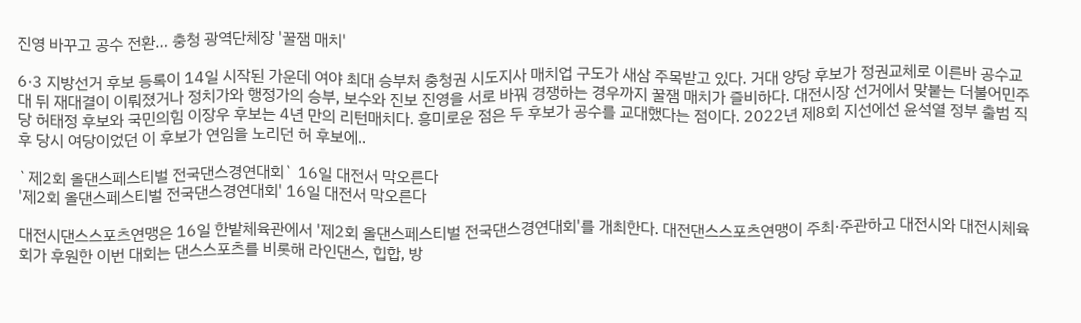진영 바꾸고 공수 전환… 충청 광역단체장 '꿀잼 매치'

6·3 지방선거 후보 등록이 14일 시작된 가운데 여야 최대 승부처 충청권 시도지사 매치업 구도가 새삼 주목받고 있다. 거대 양당 후보가 정권교체로 이른바 공수교대 뒤 재대결이 이뤄졌거나 정치가와 행정가의 승부, 보수와 진보 진영을 서로 바꿔 경쟁하는 경우까지 꿀잼 매치가 즐비하다. 대전시장 선거에서 맞붙는 더불어민주당 허태정 후보와 국민의힘 이장우 후보는 4년 만의 리턴매치다. 흥미로운 점은 두 후보가 공수를 교대했다는 점이다. 2022년 제8회 지선에선 윤석열 정부 출범 직후 당시 여당이었던 이 후보가 연임을 노리던 허 후보에..

`제2회 올댄스페스티벌 전국댄스경연대회` 16일 대전서 막오른다
'제2회 올댄스페스티벌 전국댄스경연대회' 16일 대전서 막오른다

대전시댄스스포츠연맹은 16일 한밭체육관에서 '제2회 올댄스페스티벌 전국댄스경연대회'를 개최한다. 대전댄스스포츠연맹이 주최·주관하고 대전시와 대전시체육회가 후원한 이번 대회는 댄스스포츠를 비롯해 라인댄스, 힙합, 방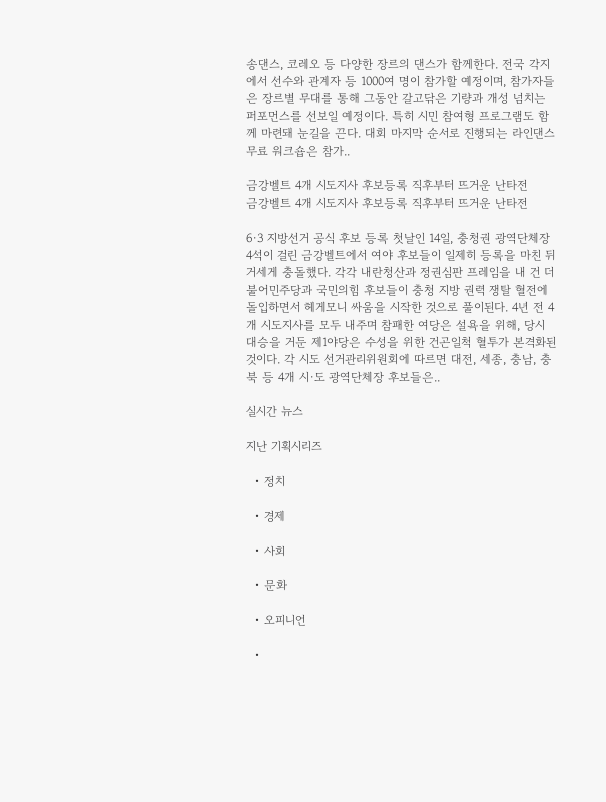송댄스, 코레오 등 다양한 장르의 댄스가 함께한다. 전국 각지에서 선수와 관계자 등 1000여 명이 참가할 예정이며, 참가자들은 장르별 무대를 통해 그동안 갈고닦은 기량과 개성 넘치는 퍼포먼스를 선보일 예정이다. 특히 시민 참여형 프로그램도 함께 마련돼 눈길을 끈다. 대회 마지막 순서로 진행되는 라인댄스 무료 워크숍은 참가..

금강벨트 4개 시도지사 후보등록 직후부터 뜨거운 난타전
금강벨트 4개 시도지사 후보등록 직후부터 뜨거운 난타전

6·3 지방선거 공식 후보 등록 첫날인 14일, 충청권 광역단체장 4석이 걸린 금강벨트에서 여야 후보들이 일제히 등록을 마친 뒤 거세게 충돌했다. 각각 내란청산과 정권심판 프레임을 내 건 더불어민주당과 국민의힘 후보들이 충청 지방 권력 쟁탈 혈전에 돌입하면서 헤게모니 싸움을 시작한 것으로 풀이된다. 4년 전 4개 시도지사를 모두 내주며 참패한 여당은 설욕을 위해, 당시 대승을 거둔 제1야당은 수성을 위한 건곤일척 혈투가 본격화된 것이다. 각 시도 선거관리위원회에 따르면 대전, 세종, 충남, 충북 등 4개 시·도 광역단체장 후보들은..

실시간 뉴스

지난 기획시리즈

  • 정치

  • 경제

  • 사회

  • 문화

  • 오피니언

  •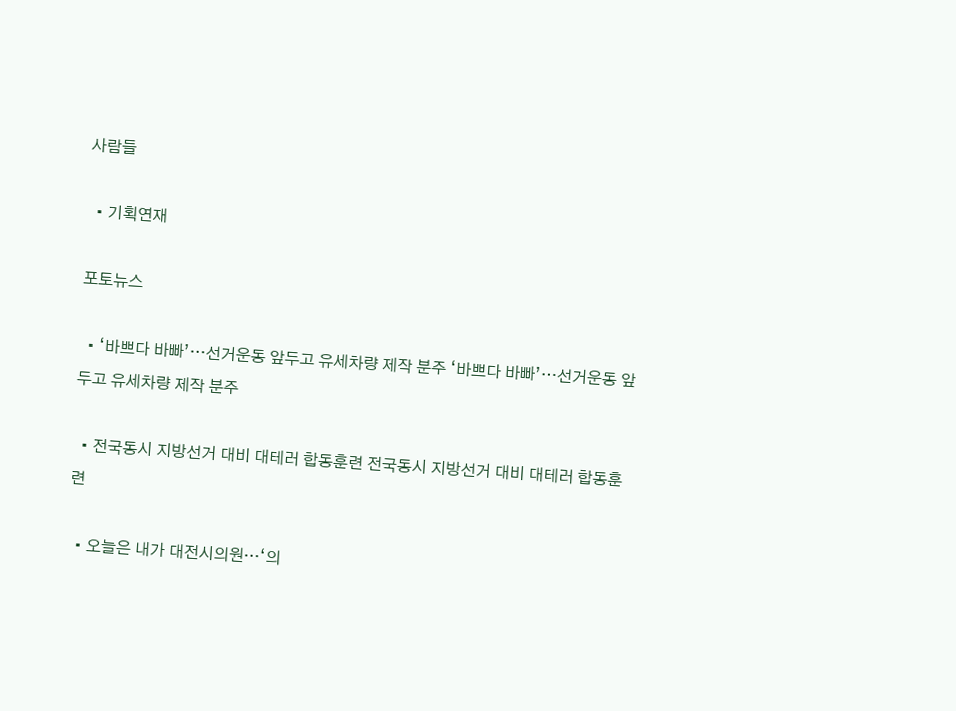사람들

  • 기획연재

포토뉴스

  • ‘바쁘다 바빠’…선거운동 앞두고 유세차량 제작 분주 ‘바쁘다 바빠’…선거운동 앞두고 유세차량 제작 분주

  • 전국동시 지방선거 대비 대테러 합동훈련 전국동시 지방선거 대비 대테러 합동훈련

  • 오늘은 내가 대전시의원…‘의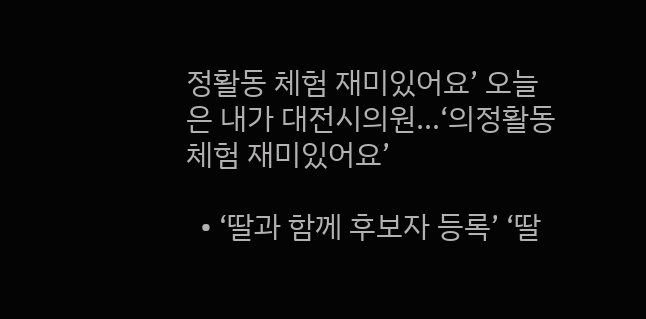정활동 체험 재미있어요’ 오늘은 내가 대전시의원…‘의정활동 체험 재미있어요’

  • ‘딸과 함께 후보자 등록’ ‘딸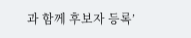과 함께 후보자 등록’